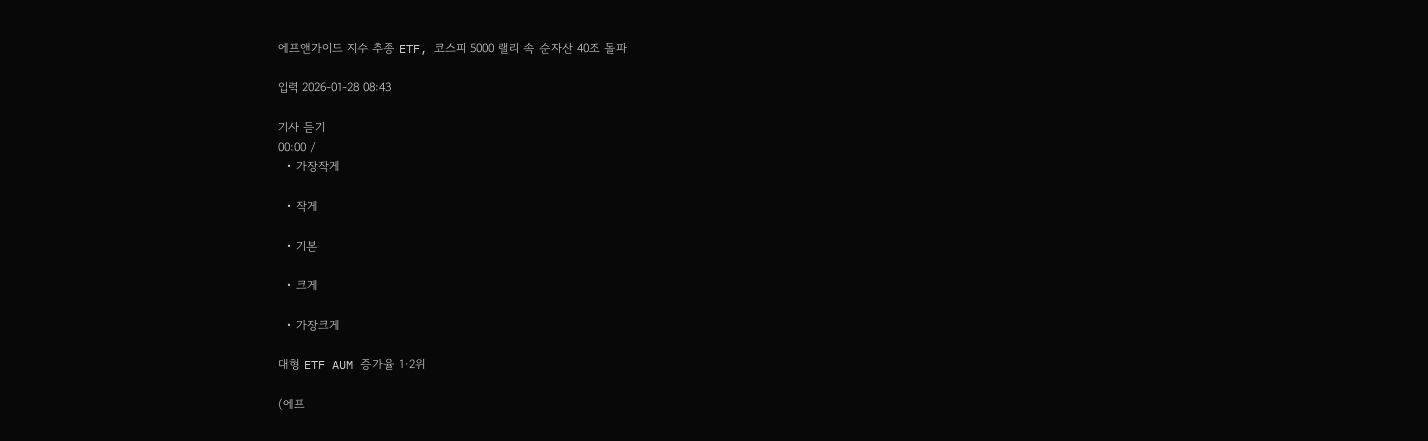에프앤가이드 지수 추종 ETF, 코스피 5000 랠리 속 순자산 40조 돌파

입력 2026-01-28 08:43

기사 듣기
00:00 /
  • 가장작게

  • 작게

  • 기본

  • 크게

  • 가장크게

대형 ETF AUM 증가율 1·2위

(에프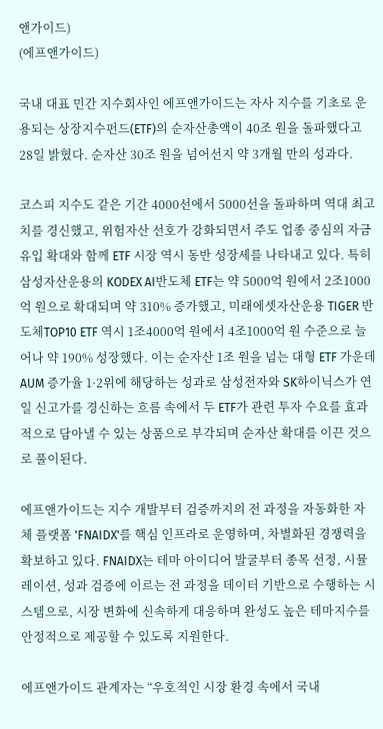앤가이드)
(에프앤가이드)

국내 대표 민간 지수회사인 에프앤가이드는 자사 지수를 기초로 운용되는 상장지수펀드(ETF)의 순자산총액이 40조 원을 돌파했다고 28일 밝혔다. 순자산 30조 원을 넘어선지 약 3개월 만의 성과다.

코스피 지수도 같은 기간 4000선에서 5000선을 돌파하며 역대 최고치를 경신했고, 위험자산 선호가 강화되면서 주도 업종 중심의 자금 유입 확대와 함께 ETF 시장 역시 동반 성장세를 나타내고 있다. 특히 삼성자산운용의 KODEX AI반도체 ETF는 약 5000억 원에서 2조1000억 원으로 확대되며 약 310% 증가했고, 미래에셋자산운용 TIGER 반도체TOP10 ETF 역시 1조4000억 원에서 4조1000억 원 수준으로 늘어나 약 190% 성장했다. 이는 순자산 1조 원을 넘는 대형 ETF 가운데 AUM 증가율 1·2위에 해당하는 성과로 삼성전자와 SK하이닉스가 연일 신고가를 경신하는 흐름 속에서 두 ETF가 관련 투자 수요를 효과적으로 담아낼 수 있는 상품으로 부각되며 순자산 확대를 이끈 것으로 풀이된다.

에프앤가이드는 지수 개발부터 검증까지의 전 과정을 자동화한 자체 플랫폼 'FNAIDX'를 핵심 인프라로 운영하며, 차별화된 경쟁력을 확보하고 있다. FNAIDX는 테마 아이디어 발굴부터 종목 선정, 시뮬레이션, 성과 검증에 이르는 전 과정을 데이터 기반으로 수행하는 시스템으로, 시장 변화에 신속하게 대응하며 완성도 높은 테마지수를 안정적으로 제공할 수 있도록 지원한다.

에프앤가이드 관계자는 “우호적인 시장 환경 속에서 국내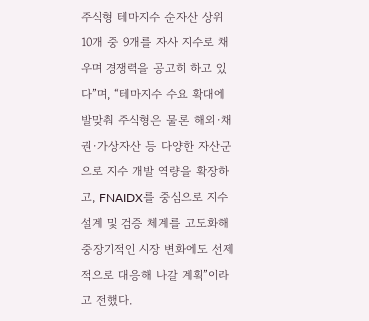주식형 테마지수 순자산 상위 10개 중 9개를 자사 지수로 채우며 경쟁력을 공고히 하고 있다”며, “테마지수 수요 확대에 발맞춰 주식형은 물론 해외·채권·가상자산 등 다양한 자산군으로 지수 개발 역량을 확장하고, FNAIDX를 중심으로 지수 설계 및 검증 체계를 고도화해 중장기적인 시장 변화에도 선제적으로 대응해 나갈 계획”이라고 전했다.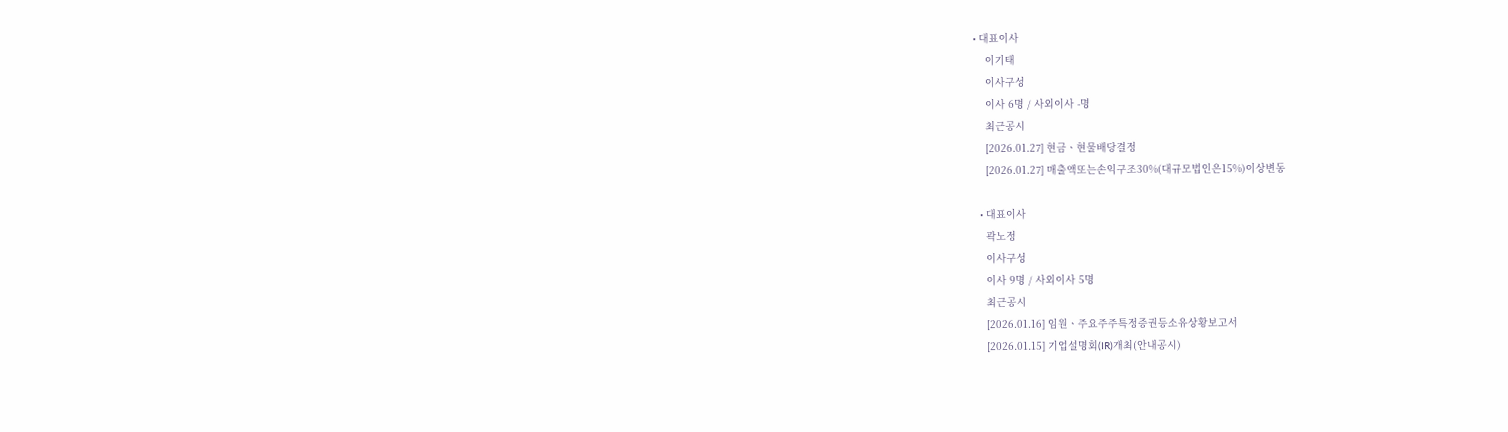• 대표이사
    이기태
    이사구성
    이사 6명 / 사외이사 -명
    최근공시
    [2026.01.27] 현금ㆍ현물배당결정
    [2026.01.27] 매출액또는손익구조30%(대규모법인은15%)이상변동

  • 대표이사
    곽노정
    이사구성
    이사 9명 / 사외이사 5명
    최근공시
    [2026.01.16] 임원ㆍ주요주주특정증권등소유상황보고서
    [2026.01.15] 기업설명회(IR)개최(안내공시)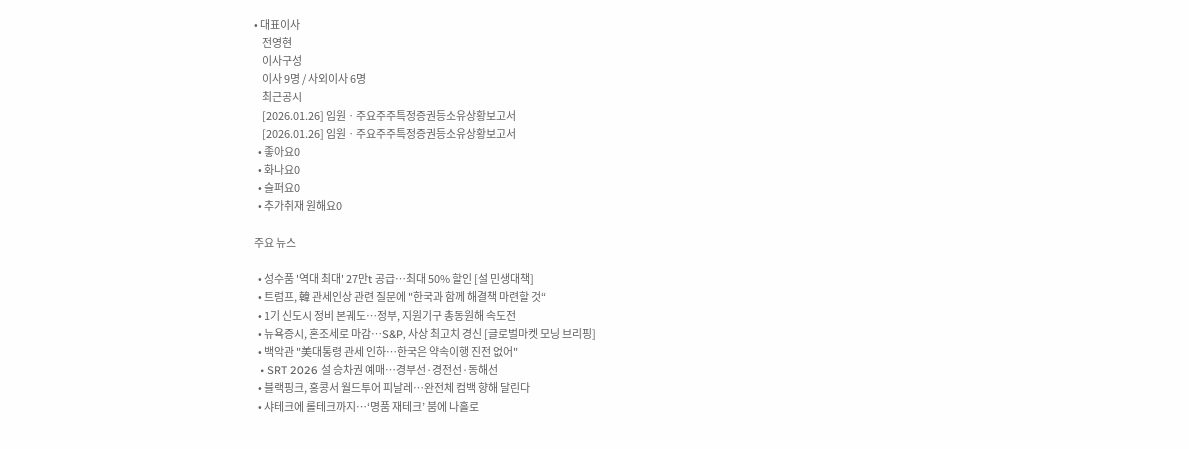• 대표이사
    전영현
    이사구성
    이사 9명 / 사외이사 6명
    최근공시
    [2026.01.26] 임원ㆍ주요주주특정증권등소유상황보고서
    [2026.01.26] 임원ㆍ주요주주특정증권등소유상황보고서
  • 좋아요0
  • 화나요0
  • 슬퍼요0
  • 추가취재 원해요0

주요 뉴스

  • 성수품 '역대 최대' 27만t 공급…최대 50% 할인 [설 민생대책]
  • 트럼프, 韓 관세인상 관련 질문에 "한국과 함께 해결책 마련할 것“
  • 1기 신도시 정비 본궤도⋯정부, 지원기구 총동원해 속도전
  • 뉴욕증시, 혼조세로 마감…S&P, 사상 최고치 경신 [글로벌마켓 모닝 브리핑]
  • 백악관 "美대통령 관세 인하⋯한국은 약속이행 진전 없어"
  • SRT 2026 설 승차권 예매…경부선·경전선·동해선
  • 블랙핑크, 홍콩서 월드투어 피날레⋯완전체 컴백 향해 달린다
  • 샤테크에 롤테크까지⋯‘명품 재테크’ 붐에 나홀로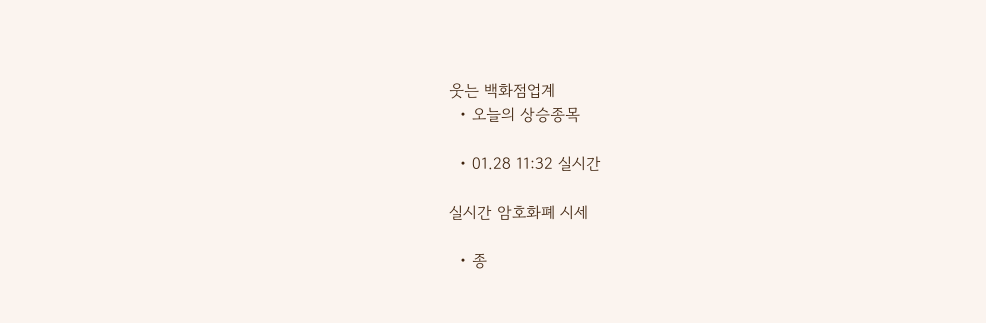웃는 백화점업계
  • 오늘의 상승종목

  • 01.28 11:32 실시간

실시간 암호화폐 시세

  • 종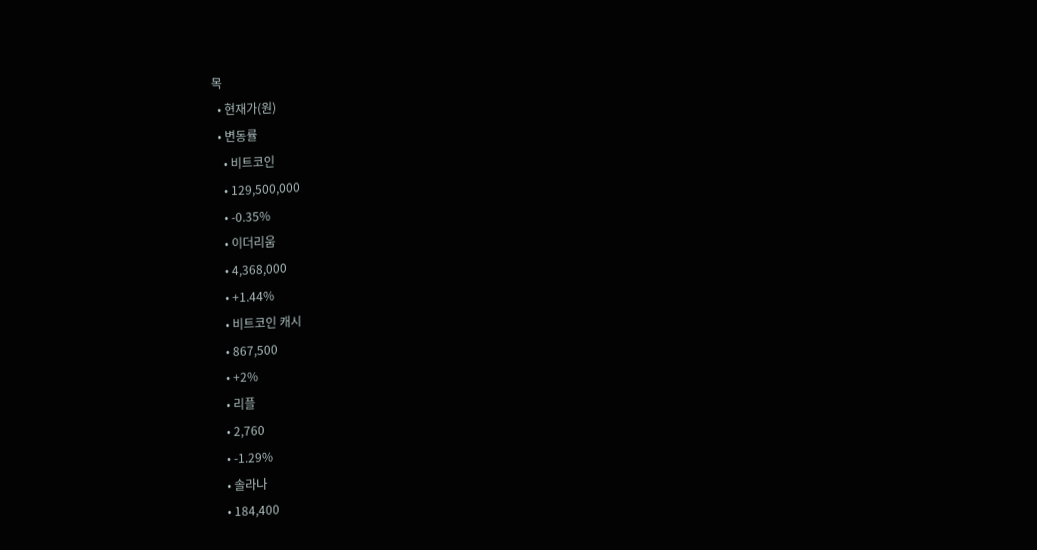목
  • 현재가(원)
  • 변동률
    • 비트코인
    • 129,500,000
    • -0.35%
    • 이더리움
    • 4,368,000
    • +1.44%
    • 비트코인 캐시
    • 867,500
    • +2%
    • 리플
    • 2,760
    • -1.29%
    • 솔라나
    • 184,400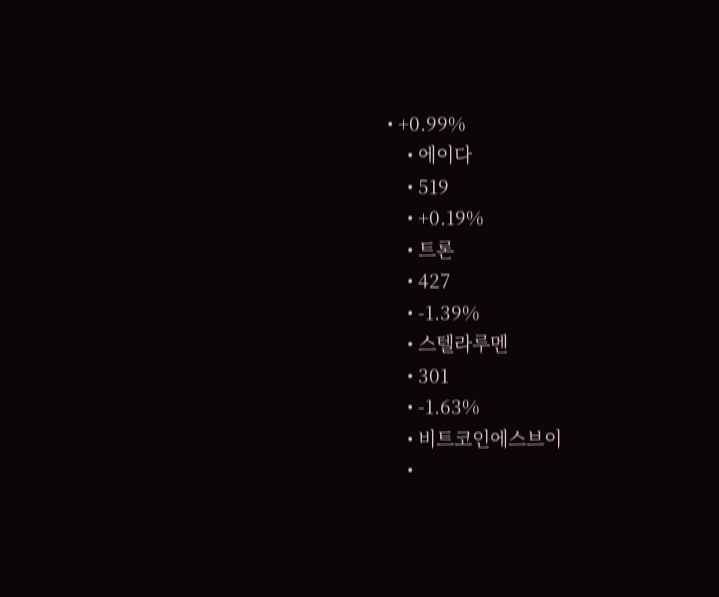• +0.99%
    • 에이다
    • 519
    • +0.19%
    • 트론
    • 427
    • -1.39%
    • 스텔라루멘
    • 301
    • -1.63%
    • 비트코인에스브이
    •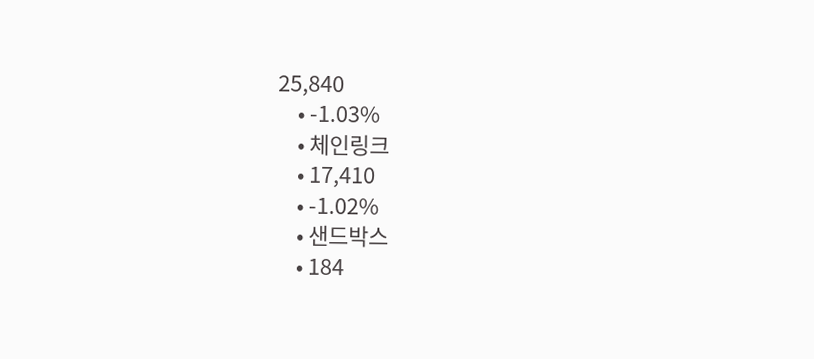25,840
    • -1.03%
    • 체인링크
    • 17,410
    • -1.02%
    • 샌드박스
    • 184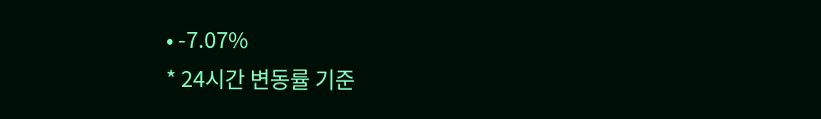• -7.07%
* 24시간 변동률 기준